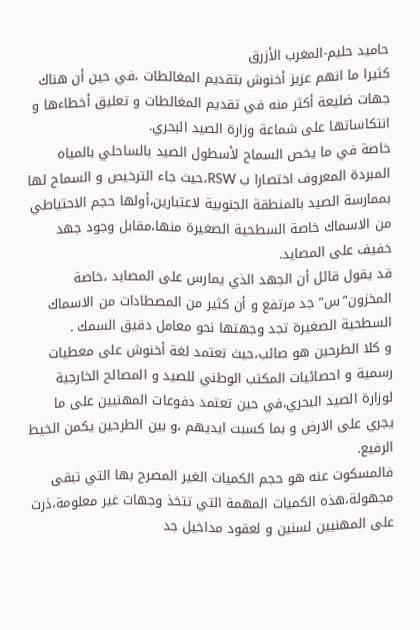حاميد حليم-المغرب الأزرق
كثيرا ما اتهم عزيز أخنوش بتقديم المغالطات ،في حين أن هناك جهات ضليعة أكثر منه في تقديم المغالطات و تعليق أخطاءها و انتكاساتها على شماعة وزارة الصيد البحري.
خاصة في ما يخص السماح لأسطول الصيد بالساحلي بالمياه المبردة المعروف اختصارا ب RSW،حيث جاء الترخيص و السماح لها بممارسة الصيد بالمنطقة الجنوبية لاعتبارين،أولها حجم الاحتياطي من الاسماك خاصة السطحية الصغيرة منها،مقابل وجود جهد خفيف على المصايد.
قد يقول قائل أن الجهد الذي يمارس على المصايد ،خاصة المخزون”س” جد مرتفع و أن كثير من المصطادات من الاسماك السطحية الصغيرة تجد وجهتها نحو معامل دقيق السمك .
و كلا الطرحين هو صائب،حيث تعتمد لغة أخنوش على معطيات رسمية و احصائيات المكتب الوطني للصيد و المصالح الخارجية لوزارة الصيد البحري،في حين تعتمد دفوعات المهنيين على ما يجري على الارض و بما كسبت ايديهم ،و بين الطرحين يكمن الخيط الرفيع.
فالمسكوت عنه هو حجم الكميات الغير المصرح بها التي تبقى مجهولة،هذه الكميات المهمة التي تتخذ وجهات غير معلومة،ذرت على المهنيين لسنين و لعقود مداخيل جد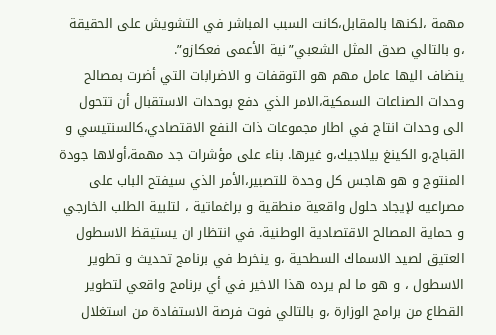مهمة ،لكنها بالمقابل،كانت السبب المباشر في التشويش على الحقيقة ،و بالتالي صدق المثل الشعبي”نية الأعمى فعكازو”.
ينضاف اليها عامل مهم هو التوقفات و الاضرابات التي أضرت بمصالح وحدات الصناعات السمكية،الامر الذي دفع بوحدات الاستقبال أن تتحول الى وحدات انتاج في اطار مجموعات ذات النفع الاقتصادي،كالسنتيسي و القباج،و الكينغ بيلاجيك،و غيرها. بناء على مؤشرات جد مهمة،أولاها جودة المنتوج و هو هاجس كل وحدة للتصبير،الأمر الذي سيفتح الباب على مصراعيه لإيجاد حلول واقعية منطقية و براغماتية ، لتلبية الطلب الخارجي و حماية المصالح الاقتصادية الوطنية. في انتظار ان يستيقظ الاسطول العتيق لصيد الاسماك السطحية ،و ينخرط في برنامج تحديث و تطوير الاسطول ، و هو ما لم يرده هذا الاخير في أي برنامج واقعي لتطوير القطاع من برامج الوزارة ،و بالتالي فوت فرصة الاستفادة من استغلال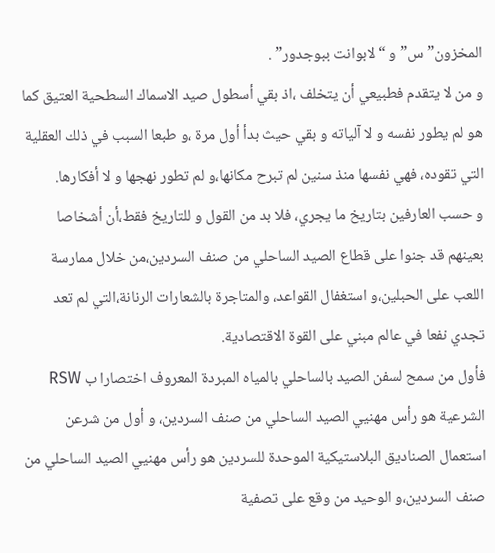المخزون”س”و “لابوانت ببوجدور” .
و من لا يتقدم فطبيعي أن يتخلف ،اذ بقي أسطول صيد الاسماك السطحية العتيق كما هو لم يطور نفسه و لا آلياته و بقي حيث بدأ أول مرة ،و طبعا السبب في ذلك العقلية التي تقوده، فهي نفسها منذ سنين لم تبرح مكانها،و لم تطور نهجها و لا أفكارها.
و حسب العارفين بتاريخ ما يجري، فلا بد من القول و للتاريخ فقط،أن أشخاصا بعينهم قد جنوا على قطاع الصيد الساحلي من صنف السردين،من خلال ممارسة اللعب على الحبلين،و استغفال القواعد، والمتاجرة بالشعارات الرنانة،التي لم تعد تجدي نفعا في عالم مبني على القوة الاقتصادية.
فأول من سمح لسفن الصيد بالساحلي بالمياه المبردة المعروف اختصارا ب RSW الشرعية هو رأس مهنيي الصيد الساحلي من صنف السردين، و أول من شرعن استعمال الصناديق البلاستيكية الموحدة للسردين هو رأس مهنيي الصيد الساحلي من صنف السردين،و الوحيد من وقع على تصفية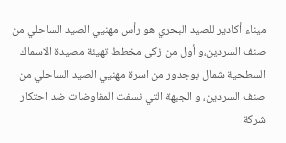ميناء أكادير للصيد البحري هو رأس مهنيي الصيد الساحلي من صنف السردين،و أول من زكى مخطط تهيئة مصيدة الاسماك السطحية شمال بوجدور من اسرة مهنيي الصيد الساحلي من صنف السردين، و الجبهة التي نسفت المفاوضات ضد احتكار شركة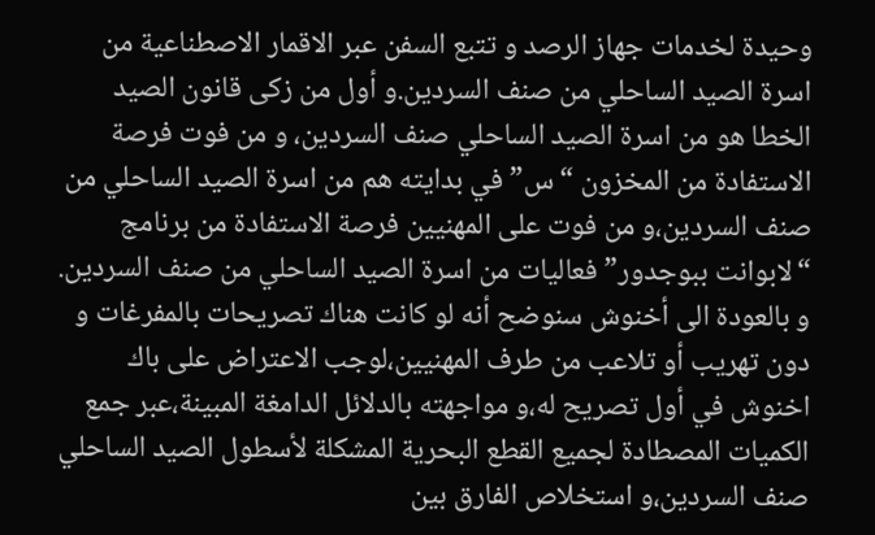وحيدة لخدمات جهاز الرصد و تتبع السفن عبر الاقمار الاصطناعية من اسرة الصيد الساحلي من صنف السردين.و أول من زكى قانون الصيد الخطا هو من اسرة الصيد الساحلي صنف السردين، و من فوت فرصة الاستفادة من المخزون “س”في بدايته هم من اسرة الصيد الساحلي من صنف السردين،و من فوت على المهنيين فرصة الاستفادة من برنامج “لابوانت ببوجدور” فعاليات من اسرة الصيد الساحلي من صنف السردين.
و بالعودة الى أخنوش سنوضح أنه لو كانت هناك تصريحات بالمفرغات و دون تهريب أو تلاعب من طرف المهنيين،لوجب الاعتراض على باك اخنوش في أول تصريح له،و مواجهته بالدلائل الدامغة المبينة،عبر جمع الكميات المصطادة لجميع القطع البحرية المشكلة لأسطول الصيد الساحلي صنف السردين،و استخلاص الفارق بين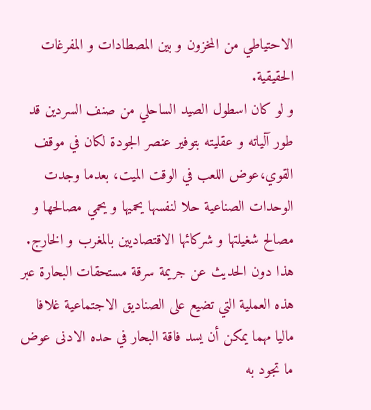الاحتياطي من المخزون و بين المصطادات و المفرغات الحقيقية.
و لو كان اسطول الصيد الساحلي من صنف السردين قد طور آلياته و عقليته بتوفير عنصر الجودة لكان في موقف القوي،عوض اللعب في الوقت الميت، بعدما وجدت الوحدات الصناعية حلا لنفسها يحميها و يحمي مصالحها و مصالح شغيلتها و شركائها الاقتصاديين بالمغرب و الخارج.
هذا دون الحديث عن جريمة سرقة مستحقات البحارة عبر هذه العملية التي تضيع على الصناديق الاجتماعية غلافا ماليا مهما يمكن أن يسد فاقة البحار في حده الادنى عوض ما تجود به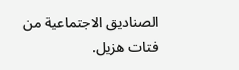الصناديق الاجتماعية من فتات هزيل.